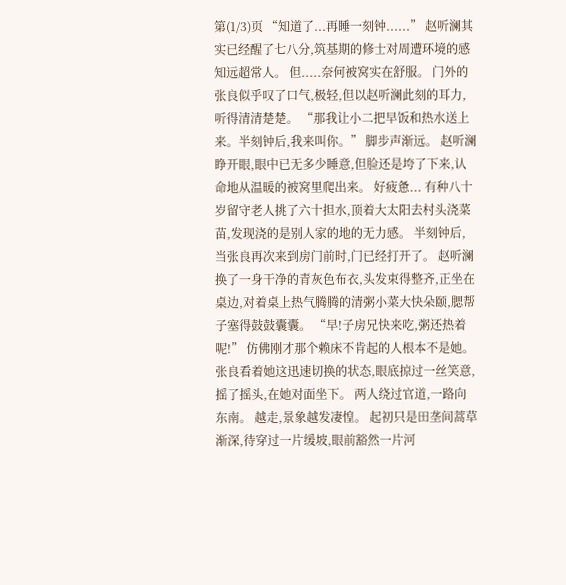第(1/3)页 “知道了...再睡一刻钟......” 赵听澜其实已经醒了七八分,筑基期的修士对周遭环境的感知远超常人。 但.....奈何被窝实在舒服。 门外的张良似乎叹了口气,极轻,但以赵听澜此刻的耳力,听得清清楚楚。 “那我让小二把早饭和热水送上来。半刻钟后,我来叫你。” 脚步声渐远。 赵听澜睁开眼,眼中已无多少睡意,但脸还是垮了下来,认命地从温暖的被窝里爬出来。 好疲惫... 有种八十岁留守老人挑了六十担水,顶着大太阳去村头浇菜苗,发现浇的是别人家的地的无力感。 半刻钟后,当张良再次来到房门前时,门已经打开了。 赵听澜换了一身干净的青灰色布衣,头发束得整齐,正坐在桌边,对着桌上热气腾腾的清粥小菜大快朵颐,腮帮子塞得鼓鼓囊囊。 “早!子房兄快来吃,粥还热着呢!” 仿佛刚才那个赖床不肯起的人根本不是她。 张良看着她这迅速切换的状态,眼底掠过一丝笑意,摇了摇头,在她对面坐下。 两人绕过官道,一路向东南。 越走,景象越发凄惶。 起初只是田垄间蒿草渐深,待穿过一片缓坡,眼前豁然一片河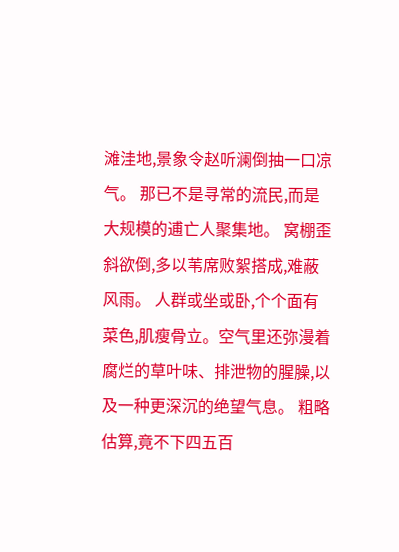滩洼地,景象令赵听澜倒抽一口凉气。 那已不是寻常的流民,而是大规模的逋亡人聚集地。 窝棚歪斜欲倒,多以苇席败絮搭成,难蔽风雨。 人群或坐或卧,个个面有菜色,肌瘦骨立。空气里还弥漫着腐烂的草叶味、排泄物的腥臊,以及一种更深沉的绝望气息。 粗略估算,竟不下四五百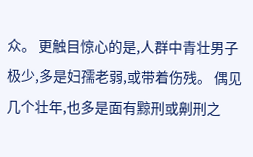众。 更触目惊心的是,人群中青壮男子极少,多是妇孺老弱,或带着伤残。 偶见几个壮年,也多是面有黥刑或劓刑之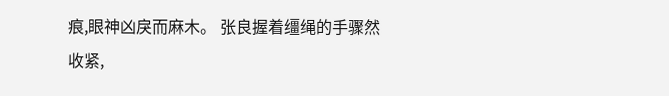痕,眼神凶戾而麻木。 张良握着缰绳的手骤然收紧,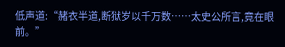低声道:“赭衣半道,断狱岁以千万数……太史公所言,竟在眼前。”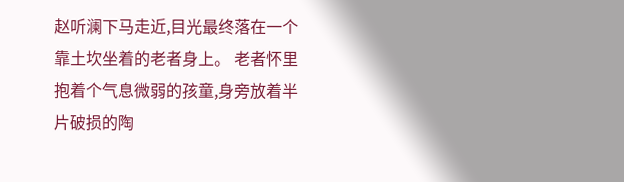赵听澜下马走近,目光最终落在一个靠土坎坐着的老者身上。 老者怀里抱着个气息微弱的孩童,身旁放着半片破损的陶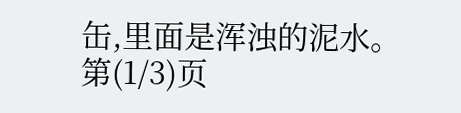缶,里面是浑浊的泥水。 第(1/3)页